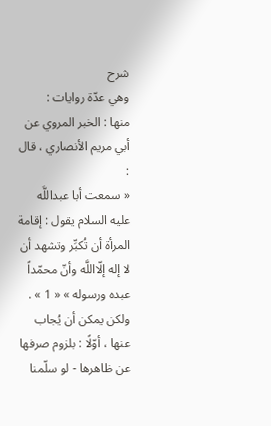شرح
وهي عدّة روايات :
منها : الخبر المروي عن أبي مريم الأنصاري ، قال :
« سمعت أبا عبداللَّه عليه السلام يقول : إقامة المرأة أن تُكبِّر وتشهد أن لا إله إلّااللَّه وأنّ محمّداً عبده ورسوله » « 1 » .
ولكن يمكن أن يُجاب عنها ، أوّلًا : بلزوم صرفها عن ظاهرها - لو سلّمنا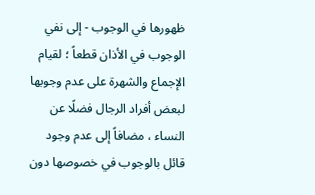ظهورها في الوجوب - إلى نفي الوجوب في الأذان قطعاً ؛ لقيام الإجماع والشهرة على عدم وجوبها لبعض أفراد الرجال فضلًا عن النساء ، مضافاً إلى عدم وجود قائل بالوجوب في خصوصها دون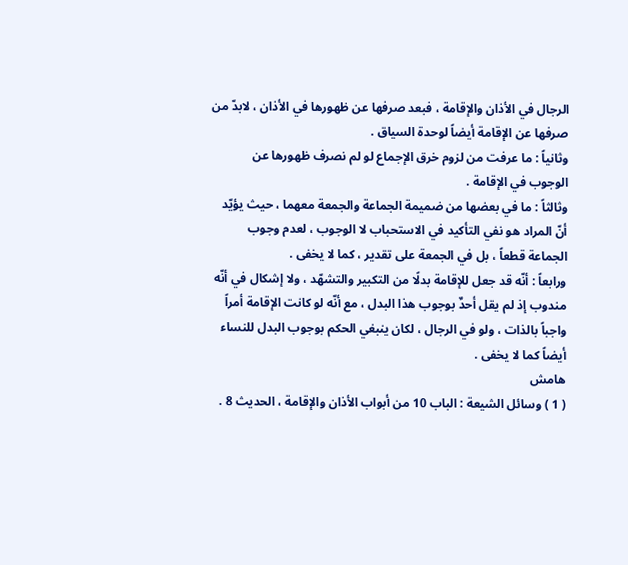الرجال في الأذان والإقامة ، فبعد صرفها عن ظهورها في الأذان ، لابدّ من صرفها عن الإقامة أيضاً لوحدة السياق .
وثانياً : ما عرفت من لزوم خرق الإجماع لو لم نصرف ظهورها عن الوجوب في الإقامة .
وثالثاً : ما في بعضها من ضميمة الجماعة والجمعة معهما ، حيث يؤيّد أنّ المراد هو نفي التأكيد في الاستحباب لا الوجوب ، لعدم وجوب الجماعة قطعاً ، بل في الجمعة على تقدير ، كما لا يخفى .
ورابعاً : أنّه قد جعل للإقامة بدلًا من التكبير والتشهّد ، ولا إشكال في أنّه مندوب إذ لم يقل أحدٌ بوجوب هذا البدل ، مع أنّه لو كانت الإقامة أمراً واجباً بالذات ، ولو في الرجال ، لكان ينبغي الحكم بوجوب البدل للنساء أيضاً كما لا يخفى .
هامش
( 1 ) وسائل الشيعة : الباب 10 من أبواب الأذان والإقامة ، الحديث 8 .